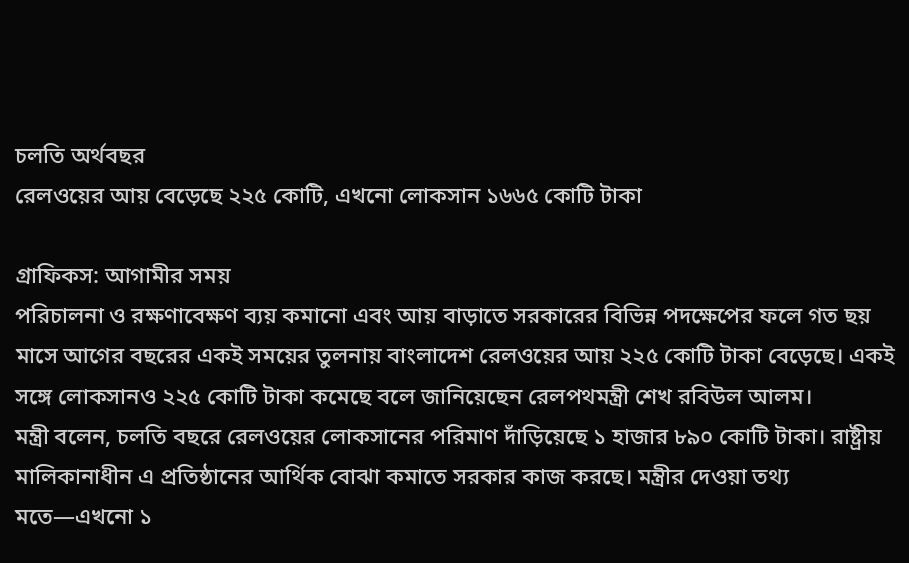চলতি অর্থবছর
রেলওয়ের আয় বেড়েছে ২২৫ কোটি, এখনো লোকসান ১৬৬৫ কোটি টাকা

গ্রাফিকস: আগামীর সময়
পরিচালনা ও রক্ষণাবেক্ষণ ব্যয় কমানো এবং আয় বাড়াতে সরকারের বিভিন্ন পদক্ষেপের ফলে গত ছয় মাসে আগের বছরের একই সময়ের তুলনায় বাংলাদেশ রেলওয়ের আয় ২২৫ কোটি টাকা বেড়েছে। একই সঙ্গে লোকসানও ২২৫ কোটি টাকা কমেছে বলে জানিয়েছেন রেলপথমন্ত্রী শেখ রবিউল আলম।
মন্ত্রী বলেন, চলতি বছরে রেলওয়ের লোকসানের পরিমাণ দাঁড়িয়েছে ১ হাজার ৮৯০ কোটি টাকা। রাষ্ট্রীয় মালিকানাধীন এ প্রতিষ্ঠানের আর্থিক বোঝা কমাতে সরকার কাজ করছে। মন্ত্রীর দেওয়া তথ্য মতে—এখনো ১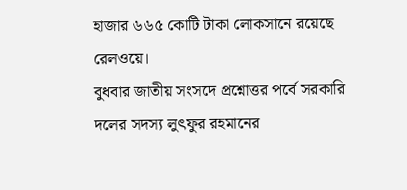হাজার ৬৬৫ কোটি টাকা লোকসানে রয়েছে রেলওয়ে।
বুধবার জাতীয় সংসদে প্রশ্নোত্তর পর্বে সরকারি দলের সদস্য লুৎফুর রহমানের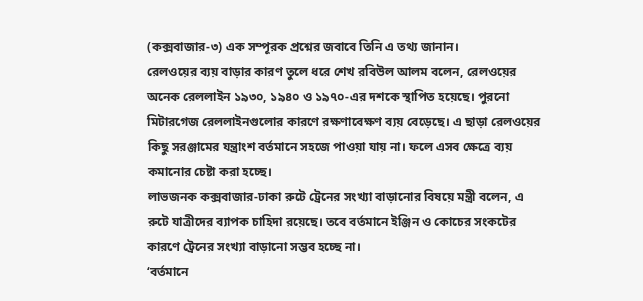(কক্সবাজার-৩) এক সম্পূরক প্রশ্নের জবাবে তিনি এ তথ্য জানান।
রেলওয়ের ব্যয় বাড়ার কারণ তুলে ধরে শেখ রবিউল আলম বলেন, রেলওয়ের অনেক রেললাইন ১৯৩০, ১৯৪০ ও ১৯৭০-এর দশকে স্থাপিত হয়েছে। পুরনো মিটারগেজ রেললাইনগুলোর কারণে রক্ষণাবেক্ষণ ব্যয় বেড়েছে। এ ছাড়া রেলওয়ের কিছু সরঞ্জামের যন্ত্রাংশ বর্তমানে সহজে পাওয়া যায় না। ফলে এসব ক্ষেত্রে ব্যয় কমানোর চেষ্টা করা হচ্ছে।
লাভজনক কক্সবাজার-ঢাকা রুটে ট্রেনের সংখ্যা বাড়ানোর বিষয়ে মন্ত্রী বলেন, এ রুটে যাত্রীদের ব্যাপক চাহিদা রয়েছে। তবে বর্তমানে ইঞ্জিন ও কোচের সংকটের কারণে ট্রেনের সংখ্যা বাড়ানো সম্ভব হচ্ছে না।
‘বর্তমানে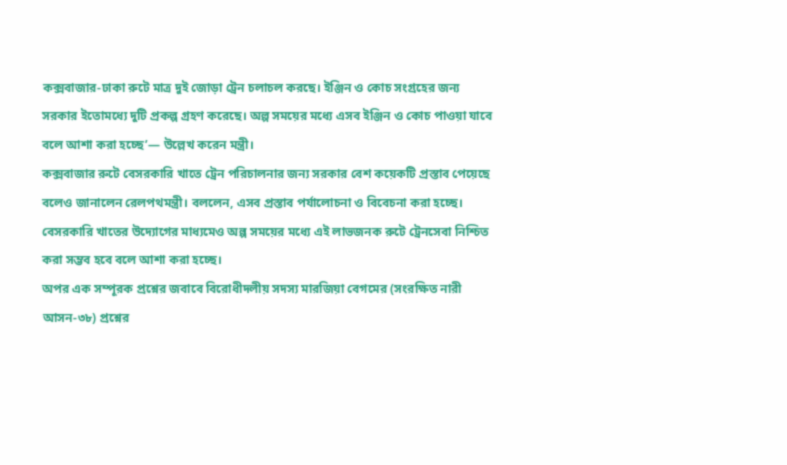কক্সবাজার-ঢাকা রুটে মাত্র দুই জোড়া ট্রেন চলাচল করছে। ইঞ্জিন ও কোচ সংগ্রহের জন্য সরকার ইতোমধ্যে দুটি প্রকল্প গ্রহণ করেছে। অল্প সময়ের মধ্যে এসব ইঞ্জিন ও কোচ পাওয়া যাবে বলে আশা করা হচ্ছে’— উল্লেখ করেন মন্ত্রী।
কক্সবাজার রুটে বেসরকারি খাতে ট্রেন পরিচালনার জন্য সরকার বেশ কয়েকটি প্রস্তাব পেয়েছে বলেও জানালেন রেলপথমন্ত্রী। বললেন, এসব প্রস্তাব পর্যালোচনা ও বিবেচনা করা হচ্ছে। বেসরকারি খাতের উদ্যোগের মাধ্যমেও অল্প সময়ের মধ্যে এই লাভজনক রুটে ট্রেনসেবা নিশ্চিত করা সম্ভব হবে বলে আশা করা হচ্ছে।
অপর এক সম্পূরক প্রশ্নের জবাবে বিরোধীদলীয় সদস্য মারজিয়া বেগমের (সংরক্ষিত নারী আসন-৩৮) প্রশ্নের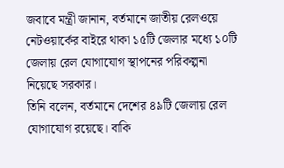জবাবে মন্ত্রী জানান, বর্তমানে জাতীয় রেলওয়ে নেটওয়ার্কের বাইরে থাকা ১৫টি জেলার মধ্যে ১০টি জেলায় রেল যোগাযোগ স্থাপনের পরিকল্পনা নিয়েছে সরকার।
তিনি বলেন, বর্তমানে দেশের ৪৯টি জেলায় রেল যোগাযোগ রয়েছে। বাকি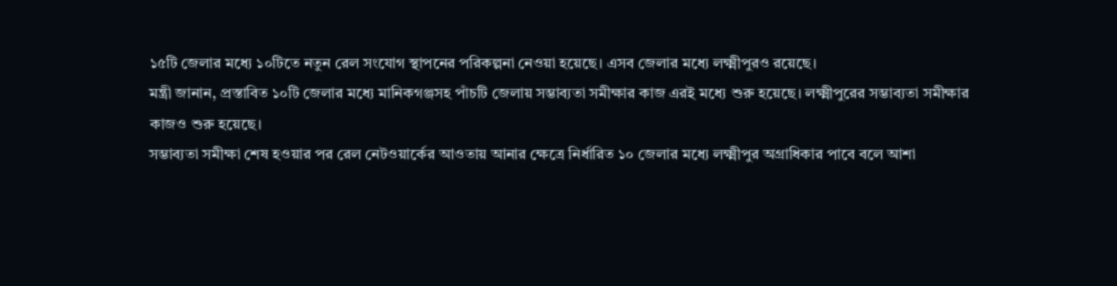১৫টি জেলার মধ্যে ১০টিতে নতুন রেল সংযোগ স্থাপনের পরিকল্পনা নেওয়া হয়েছে। এসব জেলার মধ্যে লক্ষ্মীপুরও রয়েছে।
মন্ত্রী জানান, প্রস্তাবিত ১০টি জেলার মধ্যে মানিকগঞ্জসহ পাঁচটি জেলায় সম্ভাব্যতা সমীক্ষার কাজ এরই মধ্যে শুরু হয়েছে। লক্ষ্মীপুরের সম্ভাব্যতা সমীক্ষার কাজও শুরু হয়েছে।
সম্ভাব্যতা সমীক্ষা শেষ হওয়ার পর রেল নেটওয়ার্কের আওতায় আনার ক্ষেত্রে নির্ধারিত ১০ জেলার মধ্যে লক্ষ্মীপুর অগ্রাধিকার পাবে বলে আশা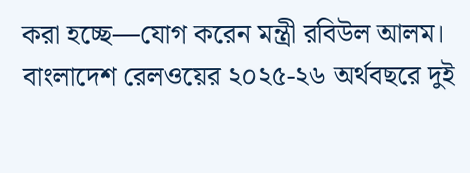করা হচ্ছে—যোগ করেন মন্ত্রী রবিউল আলম।
বাংলাদেশ রেলওয়ের ২০২৫-২৬ অর্থবছরে দুই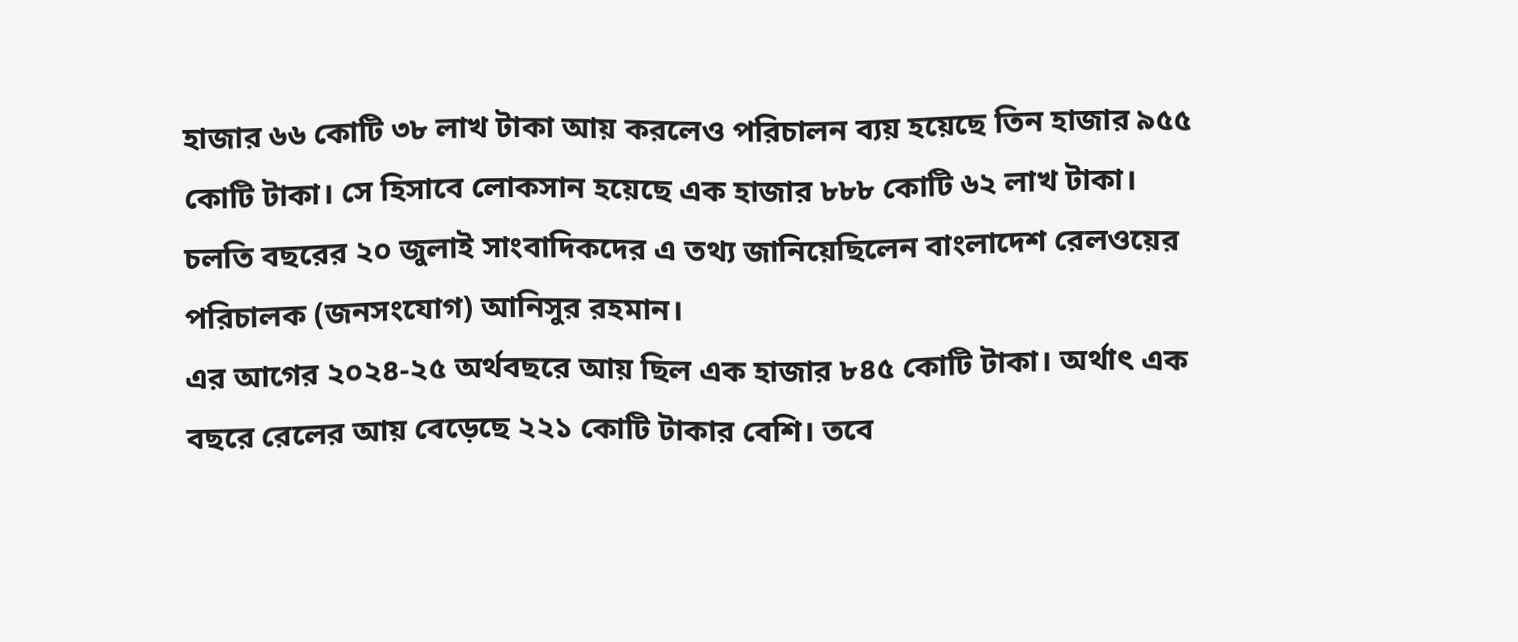হাজার ৬৬ কোটি ৩৮ লাখ টাকা আয় করলেও পরিচালন ব্যয় হয়েছে তিন হাজার ৯৫৫ কোটি টাকা। সে হিসাবে লোকসান হয়েছে এক হাজার ৮৮৮ কোটি ৬২ লাখ টাকা।
চলতি বছরের ২০ জুলাই সাংবাদিকদের এ তথ্য জানিয়েছিলেন বাংলাদেশ রেলওয়ের পরিচালক (জনসংযোগ) আনিসুর রহমান।
এর আগের ২০২৪-২৫ অর্থবছরে আয় ছিল এক হাজার ৮৪৫ কোটি টাকা। অর্থাৎ এক বছরে রেলের আয় বেড়েছে ২২১ কোটি টাকার বেশি। তবে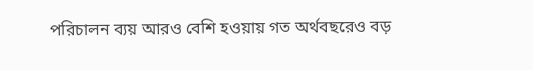পরিচালন ব্যয় আরও বেশি হওয়ায় গত অর্থবছরেও বড়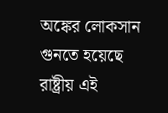অঙ্কের লোকসান গুনতে হয়েছে রাষ্ট্রীয় এই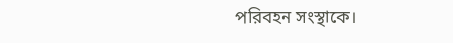পরিবহন সংস্থাকে।